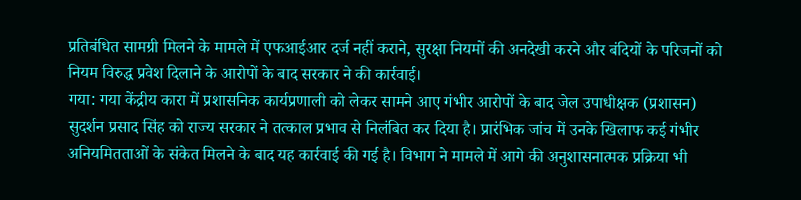प्रतिबंधित सामग्री मिलने के मामले में एफआईआर दर्ज नहीं कराने, सुरक्षा नियमों की अनदेखी करने और बंदियों के परिजनों को नियम विरुद्ध प्रवेश दिलाने के आरोपों के बाद सरकार ने की कार्रवाई।
गया: गया केंद्रीय कारा में प्रशासनिक कार्यप्रणाली को लेकर सामने आए गंभीर आरोपों के बाद जेल उपाधीक्षक (प्रशासन) सुदर्शन प्रसाद सिंह को राज्य सरकार ने तत्काल प्रभाव से निलंबित कर दिया है। प्रारंभिक जांच में उनके खिलाफ कई गंभीर अनियमितताओं के संकेत मिलने के बाद यह कार्रवाई की गई है। विभाग ने मामले में आगे की अनुशासनात्मक प्रक्रिया भी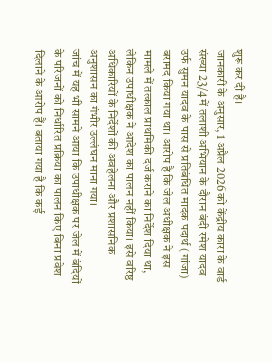शुरू कर दी है।
जानकारी के अनुसार, 1 अप्रैल 2026 को केंद्रीय कारा के वार्ड संख्या 23/4 में तलाशी अभियान के दौरान बंदी रमेश यादव उर्फ सुमन यादव के पास से प्रतिबंधित मादक पदार्थ (गांजा) बरामद किया गया था। आरोप है कि जेल अधीक्षक ने इस मामले में तत्काल प्राथमिकी दर्ज कराने का निर्देश दिया था, लेकिन उपाधीक्षक ने आदेश का पालन नहीं किया। इसे वरिष्ठ अधिकारियों के निर्देशों की अवहेलना और प्रशासनिक अनुशासन का गंभीर उल्लंघन माना गया।
जांच में यह भी सामने आया कि उपाधीक्षक पर जेल में बंदियों के परिजनों को निर्धारित प्रक्रिया का पालन किए बिना प्रवेश दिलाने के आरोप हैं। बताया गया है कि कई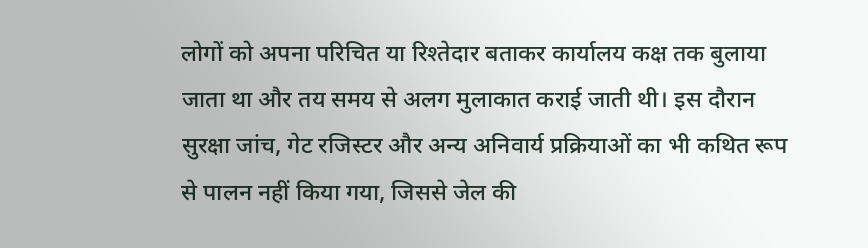लोगों को अपना परिचित या रिश्तेदार बताकर कार्यालय कक्ष तक बुलाया जाता था और तय समय से अलग मुलाकात कराई जाती थी। इस दौरान सुरक्षा जांच, गेट रजिस्टर और अन्य अनिवार्य प्रक्रियाओं का भी कथित रूप से पालन नहीं किया गया, जिससे जेल की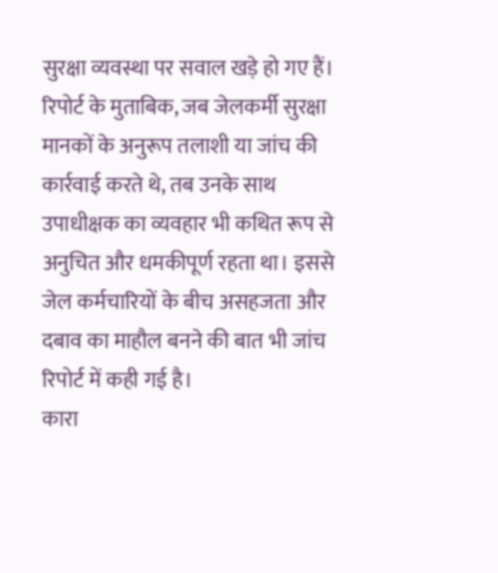सुरक्षा व्यवस्था पर सवाल खड़े हो गए हैं।
रिपोर्ट के मुताबिक, जब जेलकर्मी सुरक्षा मानकों के अनुरूप तलाशी या जांच की कार्रवाई करते थे, तब उनके साथ उपाधीक्षक का व्यवहार भी कथित रूप से अनुचित और धमकीपूर्ण रहता था। इससे जेल कर्मचारियों के बीच असहजता और दबाव का माहौल बनने की बात भी जांच रिपोर्ट में कही गई है।
कारा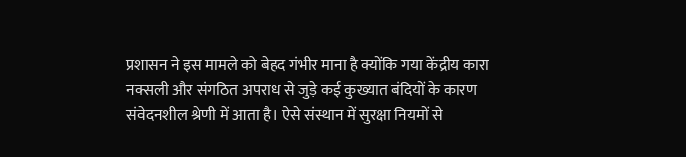प्रशासन ने इस मामले को बेहद गंभीर माना है क्योंकि गया केंद्रीय कारा नक्सली और संगठित अपराध से जुड़े कई कुख्यात बंदियों के कारण संवेदनशील श्रेणी में आता है। ऐसे संस्थान में सुरक्षा नियमों से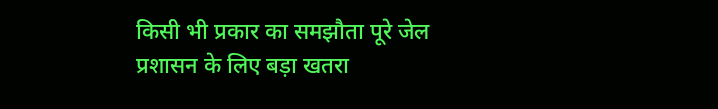किसी भी प्रकार का समझौता पूरे जेल प्रशासन के लिए बड़ा खतरा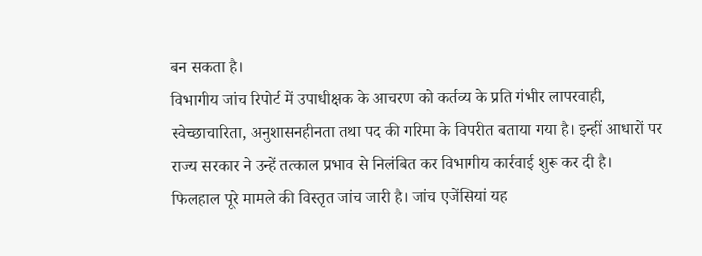बन सकता है।
विभागीय जांच रिपोर्ट में उपाधीक्षक के आचरण को कर्तव्य के प्रति गंभीर लापरवाही, स्वेच्छाचारिता, अनुशासनहीनता तथा पद की गरिमा के विपरीत बताया गया है। इन्हीं आधारों पर राज्य सरकार ने उन्हें तत्काल प्रभाव से निलंबित कर विभागीय कार्रवाई शुरू कर दी है।
फिलहाल पूरे मामले की विस्तृत जांच जारी है। जांच एजेंसियां यह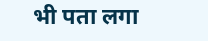भी पता लगा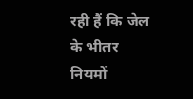रही हैं कि जेल के भीतर नियमों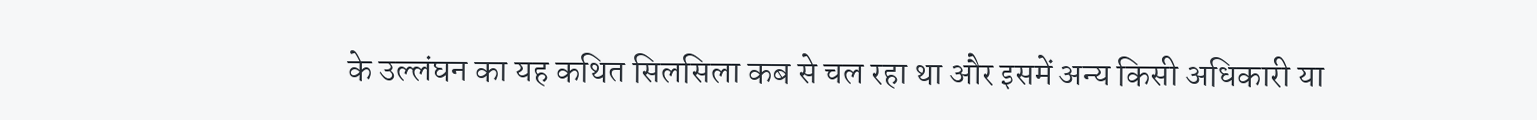के उल्लंघन का यह कथित सिलसिला कब से चल रहा था और इसमें अन्य किसी अधिकारी या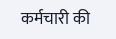कर्मचारी की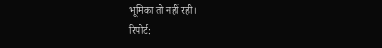भूमिका तो नहीं रही।
रिपोर्ट: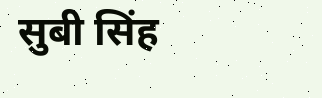सुबी सिंह